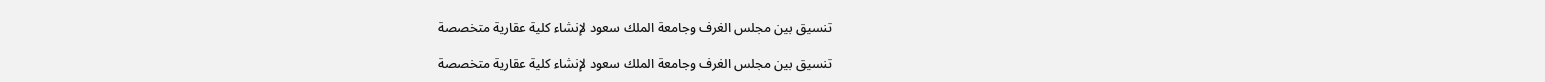تنسيق بين مجلس الغرف وجامعة الملك سعود لإنشاء كلية عقارية متخصصة

تنسيق بين مجلس الغرف وجامعة الملك سعود لإنشاء كلية عقارية متخصصة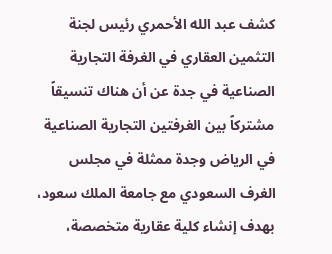كشف عبد الله الأحمري رئيس لجنة التثمين العقاري في الغرفة التجارية الصناعية في جدة عن أن هناك تنسيقاً مشتركاً بين الغرفتين التجارية الصناعية في الرياض وجدة ممثلة في مجلس الغرف السعودي مع جامعة الملك سعود، بهدف إنشاء كلية عقارية متخصصة،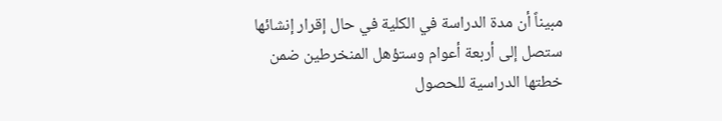مبيناً أن مدة الدراسة في الكلية في حال إقرار إنشائها ستصل إلى أربعة أعوام وستؤهل المنخرطين ضمن خطتها الدراسية للحصول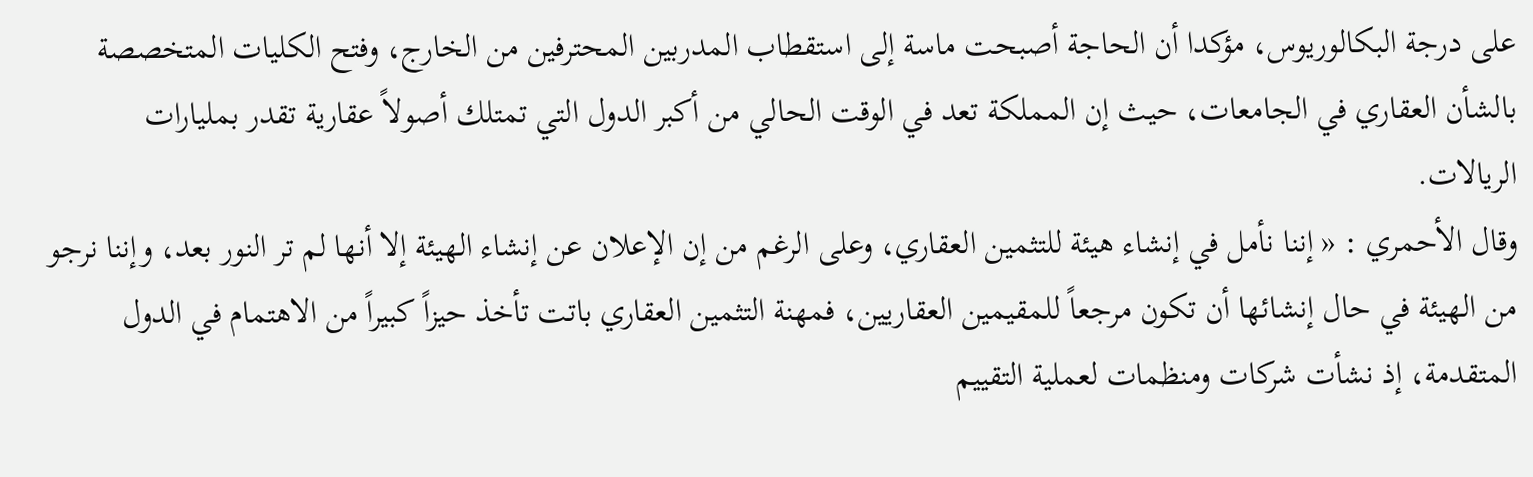على درجة البكالوريوس، مؤكدا أن الحاجة أصبحت ماسة إلى استقطاب المدربين المحترفين من الخارج، وفتح الكليات المتخصصة بالشأن العقاري في الجامعات، حيث إن المملكة تعد في الوقت الحالي من أكبر الدول التي تمتلك أصولاً عقارية تقدر بمليارات الريالات.
وقال الأحمري : « إننا نأمل في إنشاء هيئة للتثمين العقاري، وعلى الرغم من إن الإعلان عن إنشاء الهيئة إلا أنها لم تر النور بعد، وإننا نرجو من الهيئة في حال إنشائها أن تكون مرجعاً للمقيمين العقاريين، فمهنة التثمين العقاري باتت تأخذ حيزاً كبيراً من الاهتمام في الدول المتقدمة، إذ نشأت شركات ومنظمات لعملية التقييم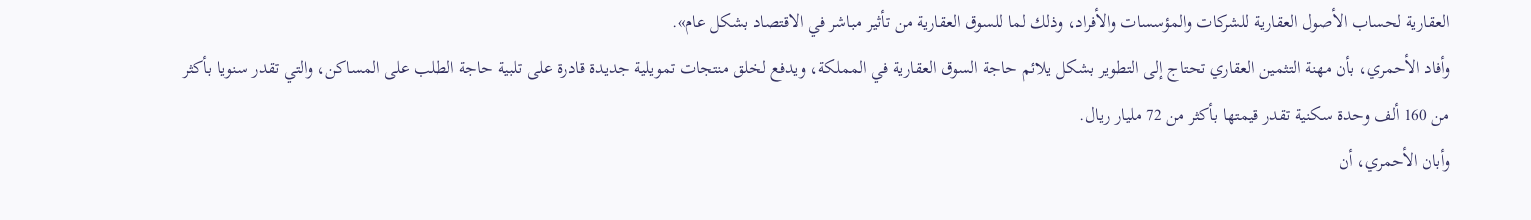العقارية لحساب الأصول العقارية للشركات والمؤسسات والأفراد، وذلك لما للسوق العقارية من تأثير مباشر في الاقتصاد بشكل عام».
وأفاد الأحمري، بأن مهنة التثمين العقاري تحتاج إلى التطوير بشكل يلائم حاجة السوق العقارية في المملكة، ويدفع لخلق منتجات تمويلية جديدة قادرة على تلبية حاجة الطلب على المساكن، والتي تقدر سنويا بأكثر من 160 ألف وحدة سكنية تقدر قيمتها بأكثر من 72 مليار ريال.
وأبان الأحمري، أن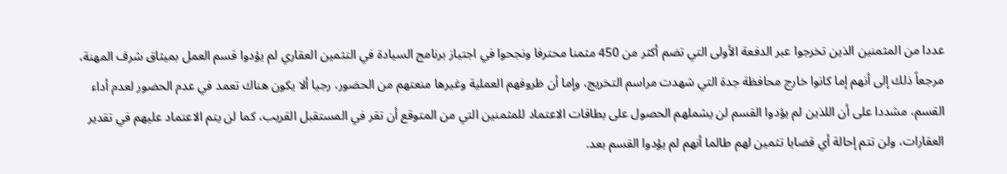عددا من المثمنين الذين تخرجوا عبر الدفعة الأولى التي تضم أكثر من 450 مثمنا محترفا ونجحوا في اجتياز برنامج السيادة في التثمين العقاري لم يؤدوا قسم العمل بميثاق شرف المهنة، مرجعاً ذلك إلى أنهم إما كانوا خارج محافظة جدة التي شهدت مراسم التخريج، وإما أن ظروفهم العملية وغيرها منعتهم من الحضور، رجيا ألا يكون هناك تعمد في عدم الحضور لعدم أداء القسم، مشددا على أن اللذين لم يؤدوا القسم لن يشملهم الحصول على بطاقات الاعتماد للمثمنين التي من المتوقع أن تقر في المستقبل القريب، كما لن يتم الاعتماد عليهم في تقدير العقارات، ولن تتم إحالة أي قضايا تثمين لهم طالما أنهم لم يؤدوا القسم بعد.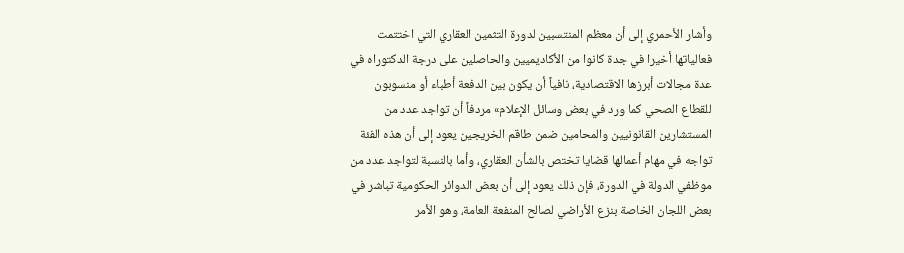وأشار الأحمري إلى أن معظم المنتسبين لدورة التثمين العقاري التي اختتمت فعالياتها أخيرا في جدة كانوا من الأكاديميين والحاصلين على درجة الدكتوراه في عدة مجالات أبرزها الاقتصادية، نافياً أن يكون بين الدفعة أطباء أو منسوبون للقطاع الصحي كما ورد في بعض وسائل الإعلام» مردفاً أن تواجد عدد من المستشارين القانونيين والمحامين ضمن طاقم الخريجين يعود إلى أن هذه الفئة تواجه في مهام أعمالها قضايا تختص بالشأن العقاري، وأما بالنسبة لتواجد عدد من موظفي الدولة في الدورة، فإن ذلك يعود إلى أن بعض الدوائر الحكومية تباشر في بعض اللجان الخاصة بنزع الأراضي لصالح المنفعة العامة، وهو الأمر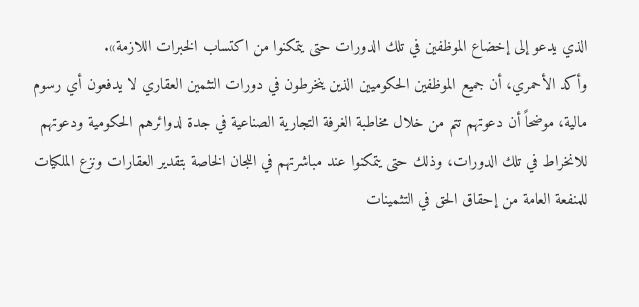الذي يدعو إلى إخضاع الموظفين في تلك الدورات حتى يتمكنوا من اكتساب الخبرات اللازمة».
وأكد الأحمري، أن جميع الموظفين الحكوميين الذين ينخرطون في دورات التثمين العقاري لا يدفعون أي رسوم مالية، موضحاً أن دعوتهم تتم من خلال مخاطبة الغرفة التجارية الصناعية في جدة لدوائرهم الحكومية ودعوتهم للانخراط في تلك الدورات، وذلك حتى يتمكنوا عند مباشرتهم في اللجان الخاصة بتقدير العقارات ونزع الملكيات للمنفعة العامة من إحقاق الحق في التثمينات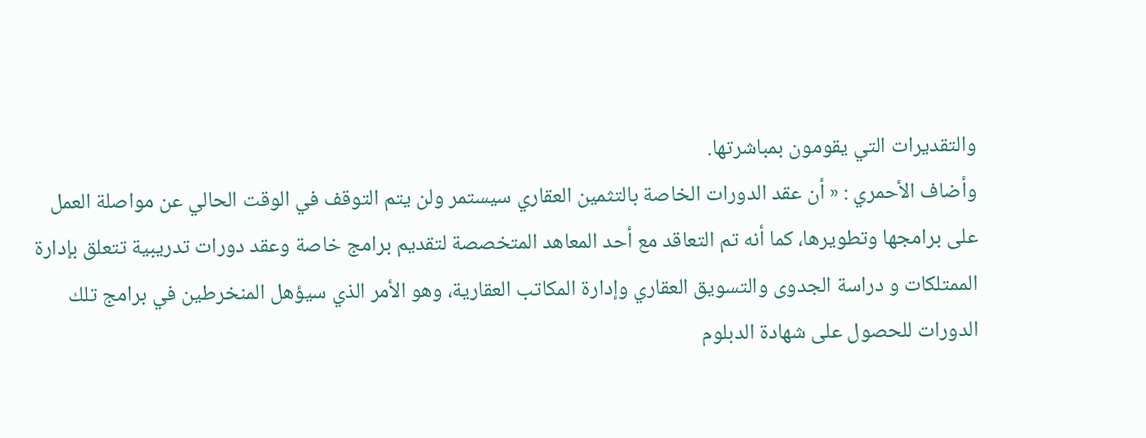والتقديرات التي يقومون بمباشرتها.
وأضاف الأحمري : « أن عقد الدورات الخاصة بالتثمين العقاري سيستمر ولن يتم التوقف في الوقت الحالي عن مواصلة العمل على برامجها وتطويرها، كما أنه تم التعاقد مع أحد المعاهد المتخصصة لتقديم برامج خاصة وعقد دورات تدريبية تتعلق بإدارة الممتلكات و دراسة الجدوى والتسويق العقاري وإدارة المكاتب العقارية، وهو الأمر الذي سيؤهل المنخرطين في برامج تلك الدورات للحصول على شهادة الدبلوم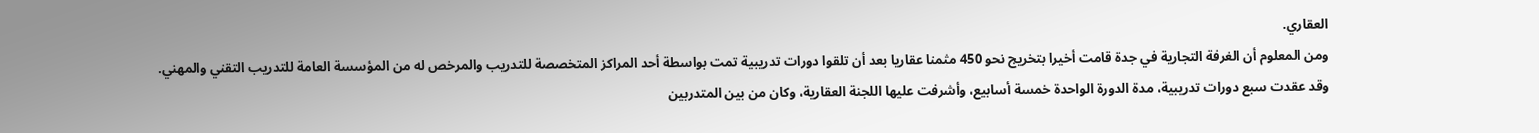العقاري.
ومن المعلوم أن الغرفة التجارية في جدة قامت أخيرا بتخريج نحو 450 مثمنا عقاريا بعد أن تلقوا دورات تدريبية تمت بواسطة أحد المراكز المتخصصة للتدريب والمرخص له من المؤسسة العامة للتدريب التقني والمهني.
وقد عقدت سبع دورات تدريبية، مدة الدورة الواحدة خمسة أسابيع، وأشرفت عليها اللجنة العقارية، وكان من بين المتدربين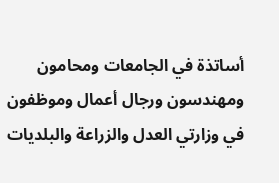أساتذة في الجامعات ومحامون ومهندسون ورجال أعمال وموظفون في وزارتي العدل والزراعة والبلديات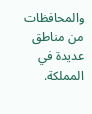والمحافظات من مناطق عديدة في المملكة.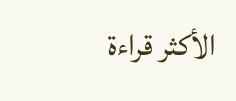الأكثر قراءة